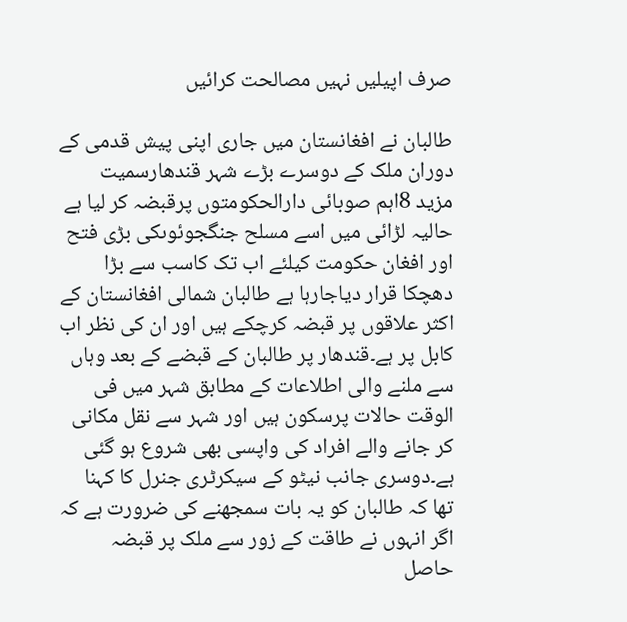صرف اپیلیں نہیں مصالحت کرائیں

طالبان نے افغانستان میں جاری اپنی پیش قدمی کے دوران ملک کے دوسرے بڑے شہر قندھارسمیت مزید 8اہم صوبائی دارالحکومتوں پرقبضہ کر لیا ہے حالیہ لڑائی میں اسے مسلح جنگجوئوںکی بڑی فتح اور افغان حکومت کیلئے اب تک کاسب سے بڑا دھچکا قرار دیاجارہا ہے طالبان شمالی افغانستان کے اکثر علاقوں پر قبضہ کرچکے ہیں اور ان کی نظر اب کابل پر ہے۔قندھار پر طالبان کے قبضے کے بعد وہاں سے ملنے والی اطلاعات کے مطابق شہر میں فی الوقت حالات پرسکون ہیں اور شہر سے نقل مکانی کر جانے والے افراد کی واپسی بھی شروع ہو گئی ہے۔دوسری جانب نیٹو کے سیکرٹری جنرل کا کہنا تھا کہ طالبان کو یہ بات سمجھنے کی ضرورت ہے کہ اگر انہوں نے طاقت کے زور سے ملک پر قبضہ حاصل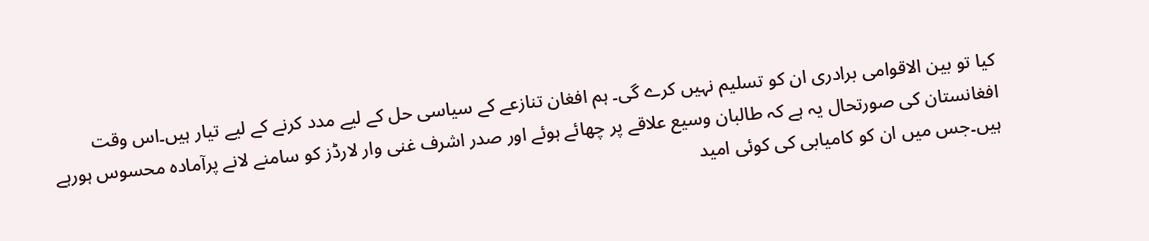کیا تو بین الاقوامی برادری ان کو تسلیم نہیں کرے گی۔ ہم افغان تنازعے کے سیاسی حل کے لیے مدد کرنے کے لیے تیار ہیں۔اس وقت افغانستان کی صورتحال یہ ہے کہ طالبان وسیع علاقے پر چھائے ہوئے اور صدر اشرف غنی وار لارڈز کو سامنے لانے پرآمادہ محسوس ہورہے ہیں۔جس میں ان کو کامیابی کی کوئی امید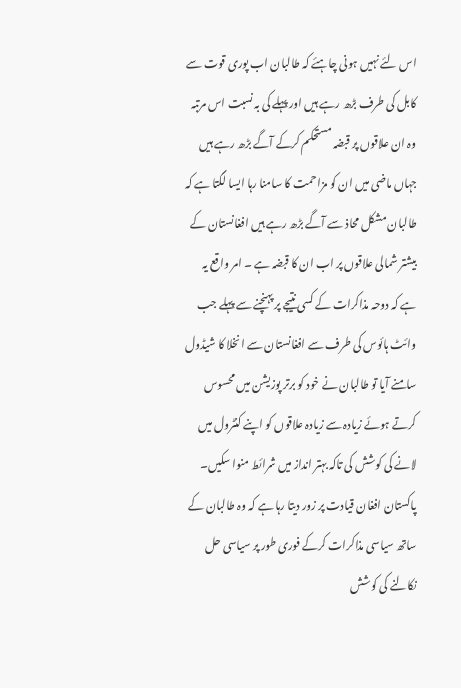اس لئے نہیں ہونی چاہئے کہ طالبان اب پوری قوت سے کابل کی طرف بڑھ رہے ہیں اور پہلے کی بہ نسبت اس مرتبہ وہ ان علاقوں پر قبضہ مستحکم کرکے آگے بڑھ رہے ہیں جہاں ماضی میں ان کو مزاحمت کا سامنا رہا ایسا لگتا ہے کہ طالبان مشکل محاذ سے آگے بڑھ رہے ہیں افغانستان کے بیشتر شمالی علاقوں پر اب ان کا قبضہ ہے ۔ امر واقع یہ ہے کہ دوحہ مذاکرات کے کسی نتیجے پر پہنچنے سے پہلے جب وائٹ ہائوس کی طرف سے افغانستان سے انخلا کا شیڈول سامنے آیا تو طالبان نے خود کو برتر پوزیشن میں محسوس کرتے ہوئے زیادہ سے زیادہ علاقوں کو اپنے کنٹرول میں لانے کی کوشش کی تاکہ بہتر انداز میں شرائط منوا سکیں۔ پاکستان افغان قیادت پر زور دیتا رہا ہے کہ وہ طالبان کے ساتھ سیاسی مذاکرات کرکے فوری طور پر سیاسی حل نکالنے کی کوشش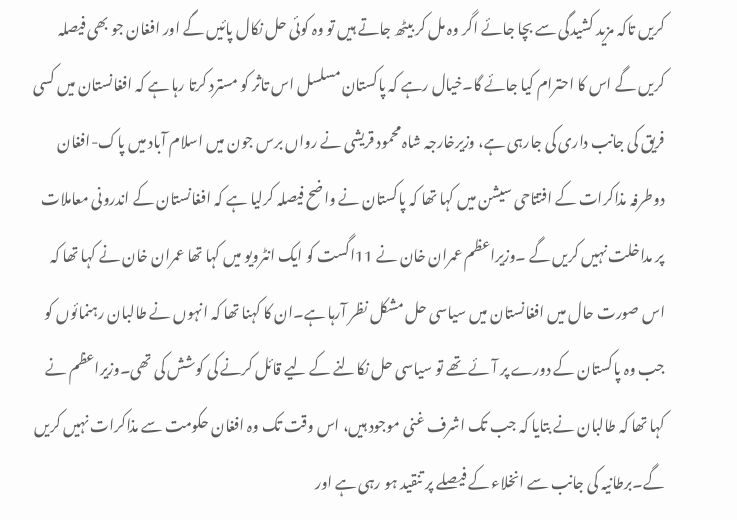کریں تاکہ مزید کشیدگی سے بچا جائے اگر وہ مل کر بیٹھ جاتے ہیں تو وہ کوئی حل نکال پائیں گے اور افغان جو بھی فیصلہ کریں گے اس کا احترام کیا جائے گا۔خیال رہے کہ پاکستان مسلسل اس تاثر کو مسترد کرتا رہا ہے کہ افغانستان میں کسی فریق کی جانب داری کی جارہی ہے، وزیرخارجہ شاہ محمود قریشی نے رواں برس جون میں اسلام آباد میں پاک-افغان دوطرفہ مذاکرات کے افتتاحی سیشن میں کہا تھا کہ پاکستان نے واضح فیصلہ کرلیا ہے کہ افغانستان کے اندرونی معاملات پر مداخلت نہیں کریں گے ۔وزیراعظم عمران خان نے 11اگست کو ایک انٹرویو میں کہا تھا عمران خان نے کہا تھا کہ اس صورت حال میں افغانستان میں سیاسی حل مشکل نظر آرہا ہے۔ان کا کہنا تھا کہ انہوں نے طالبان رہنمائوں کو جب وہ پاکستان کے دورے پر آئے تھے تو سیاسی حل نکالنے کے لیے قائل کرنے کی کوشش کی تھی۔وزیراعظم نے کہا تھا کہ طالبان نے بتایا کہ جب تک اشرف غنی موجود ہیں، اس وقت تک وہ افغان حکومت سے مذاکرات نہیں کریں گے۔برطانیہ کی جانب سے انخلاء کے فیصلے پر تنقید ہو رہی ہے اور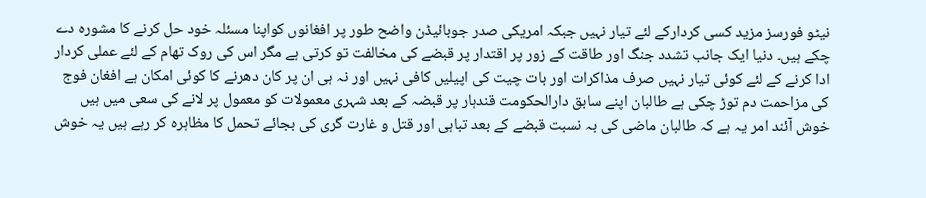نیٹو فورسز مزید کسی کردارکے لئے تیار نہیں جبکہ امریکی صدر جوبائیڈن واضح طور پر افغانوں کواپنا مسئلہ خود حل کرنے کا مشورہ دے چکے ہیں۔ دنیا ایک جانب تشدد جنگ اور طاقت کے زور پر اقتدار پر قبضے کی مخالفت تو کرتی ہے مگر اس کی روک تھام کے لئے عملی کردار ادا کرنے کے لئے کوئی تیار نہیں صرف مذاکرات اور بات چیت کی اپیلیں کافی نہیں اور نہ ہی ان پر کان دھرنے کا کوئی امکان ہے افغان فوج کی مزاحمت دم توڑ چکی ہے طالبان اپنے سابق دارالحکومت قندہار پر قبضہ کے بعد شہری معمولات کو معمول پر لانے کی سعی میں ہیں خوش آئند امر یہ ہے کہ طالبان ماضی کی بہ نسبت قبضے کے بعد تباہی اور قتل و غارت گری کی بجائے تحمل کا مظاہرہ کر رہے ہیں یہ خوش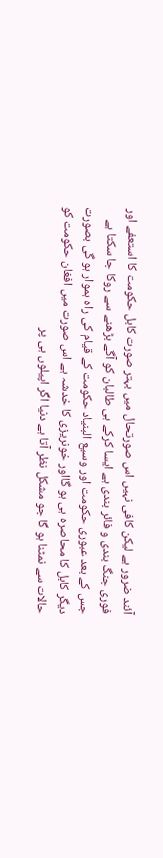آئند ضرور ہے لیکن کافی نہیں اس صورتحال میں بہتر صورت کابل حکومت کا استعفے اور فوری جنگ بندی و فائر بندی ہے ایسا کرکے ہی طالبان کو آگے بڑھنے سے روکا جا سکتا ہے جس کے بعد عبوری حکومت اور وسیع البنیاد حکومت کے قیام کی راہ ہموار ہو گی بصورت دیگر کابل کا محاصرہ ہی ہو گااور خونریزی کا خدشہ ہے اس صورت میں افغان حکومت کو حالات سے نمٹنا ہو گا جو مشکل نظر آتا ہے دنیا اگر اپیلوں ہی پر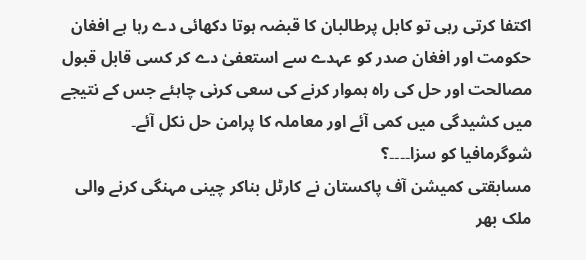اکتفا کرتی رہی تو کابل پرطالبان کا قبضہ ہوتا دکھائی دے رہا ہے افغان حکومت اور افغان صدر کو عہدے سے استعفیٰ دے کر کسی قابل قبول مصالحت اور حل کی راہ ہموار کرنے کی سعی کرنی چاہئے جس کے نتیجے میں کشیدگی میں کمی آئے اور معاملہ کا پرامن حل نکل آئے۔
شوگرمافیا کو سزا۔۔۔۔؟
مسابقتی کمیشن آف پاکستان نے کارٹل بناکر چینی مہنگی کرنے والی ملک بھر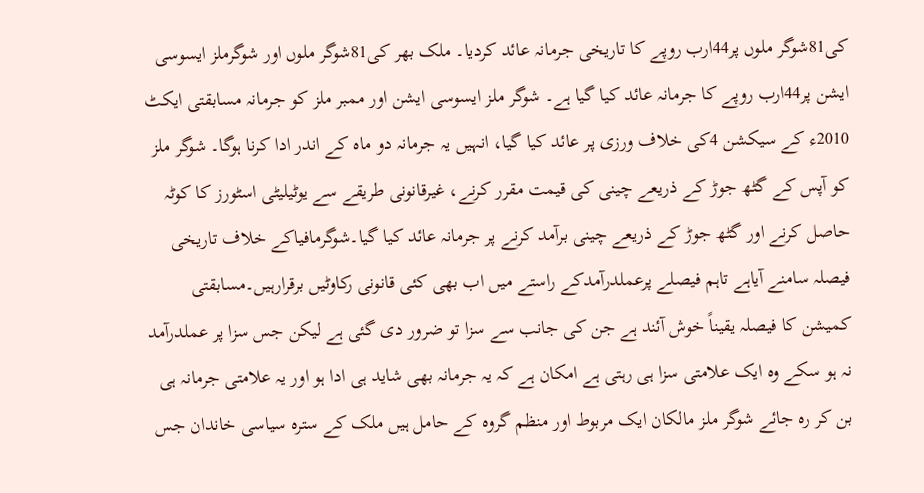کی81شوگر ملوں پر44ارب روپے کا تاریخی جرمانہ عائد کردیا۔ ملک بھر کی81شوگر ملوں اور شوگرملز ایسوسی ایشن پر44ارب روپے کا جرمانہ عائد کیا گیا ہے۔ شوگر ملز ایسوسی ایشن اور ممبر ملز کو جرمانہ مسابقتی ایکٹ 2010ء کے سیکشن 4کی خلاف ورزی پر عائد کیا گیا، انہیں یہ جرمانہ دو ماہ کے اندر ادا کرنا ہوگا۔ شوگر ملز کو آپس کے گٹھ جوڑ کے ذریعے چینی کی قیمت مقرر کرنے، غیرقانونی طریقے سے یوٹیلیٹی اسٹورز کا کوٹہ حاصل کرنے اور گٹھ جوڑ کے ذریعے چینی برآمد کرنے پر جرمانہ عائد کیا گیا۔شوگرمافیاکے خلاف تاریخی فیصلہ سامنے آیاہے تاہم فیصلے پرعملدرآمدکے راستے میں اب بھی کئی قانونی رکاوٹیں برقرارہیں۔مسابقتی کمیشن کا فیصلہ یقیناً خوش آئند ہے جن کی جانب سے سزا تو ضرور دی گئی ہے لیکن جس سزا پر عملدرآمد نہ ہو سکے وہ ایک علامتی سزا ہی رہتی ہے امکان ہے کہ یہ جرمانہ بھی شاید ہی ادا ہو اور یہ علامتی جرمانہ ہی بن کر رہ جائے شوگر ملز مالکان ایک مربوط اور منظم گروہ کے حامل ہیں ملک کے سترہ سیاسی خاندان جس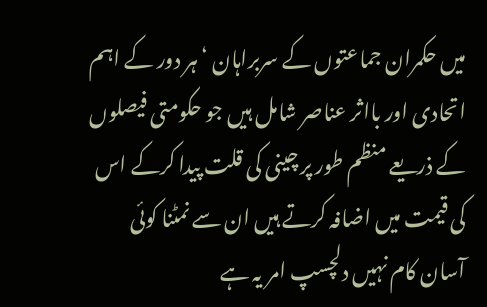میں حکمران جماعتوں کے سربراہان ‘ ہر دور کے اہم اتحادی اور بااثر عناصر شامل ہیں جو حکومتی فیصلوں کے ذریعے منظم طور پر چینی کی قلت پیدا کرکے اس کی قیمت میں اضافہ کرتے ہیں ان سے نمٹنا کوئی آسان کام نہیں دلچسپ امر یہ ہے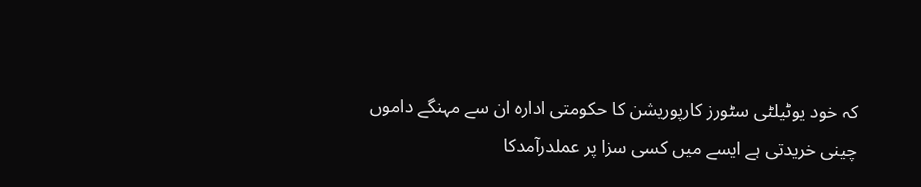کہ خود یوٹیلٹی سٹورز کارپوریشن کا حکومتی ادارہ ان سے مہنگے داموں چینی خریدتی ہے ایسے میں کسی سزا پر عملدرآمدکا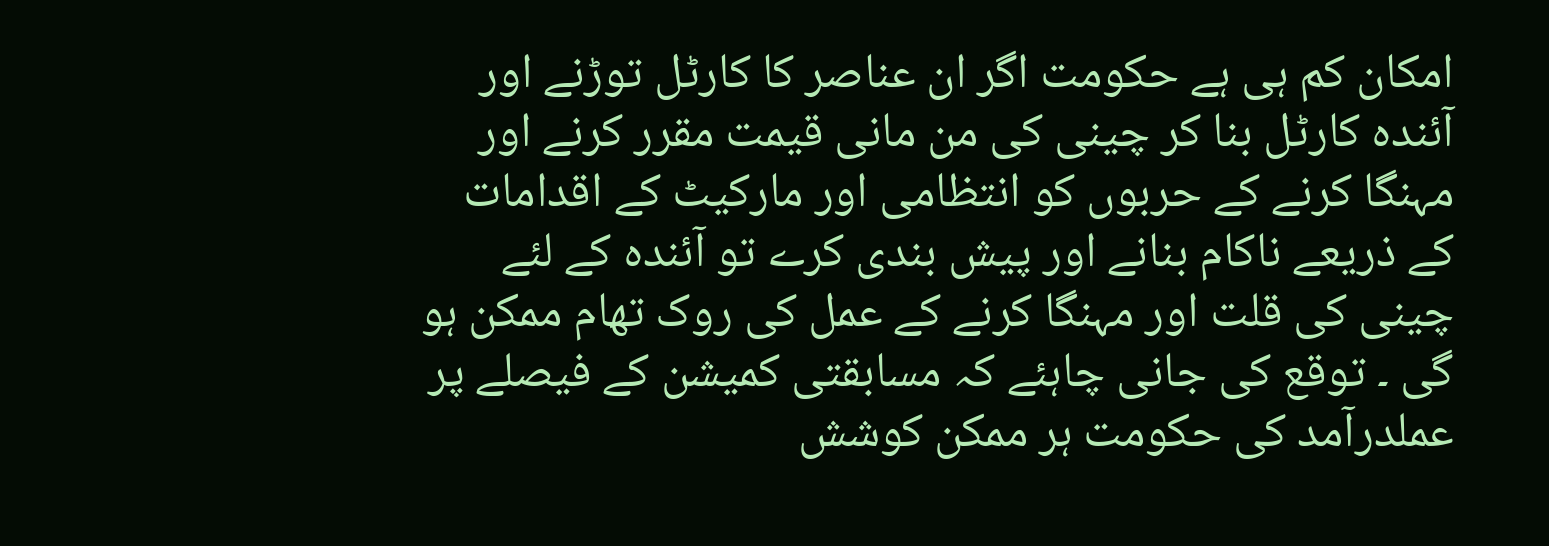امکان کم ہی ہے حکومت اگر ان عناصر کا کارٹل توڑنے اور آئندہ کارٹل بنا کر چینی کی من مانی قیمت مقرر کرنے اور مہنگا کرنے کے حربوں کو انتظامی اور مارکیٹ کے اقدامات کے ذریعے ناکام بنانے اور پیش بندی کرے تو آئندہ کے لئے چینی کی قلت اور مہنگا کرنے کے عمل کی روک تھام ممکن ہو گی ۔ توقع کی جانی چاہئے کہ مسابقتی کمیشن کے فیصلے پر عملدرآمد کی حکومت ہر ممکن کوشش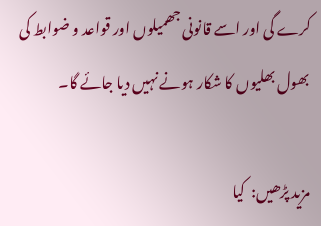کرے گی اور اسے قانونی جھمیلوں اور قواعد و ضوابط کی بھول بھلیوں کا شکار ہونے نہیں دیا جائے گا۔

مزید پڑھیں:  کیا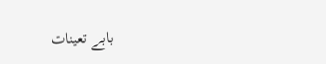بابے تعینات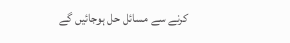کرنے سے مسائل حل ہوجائیں گے